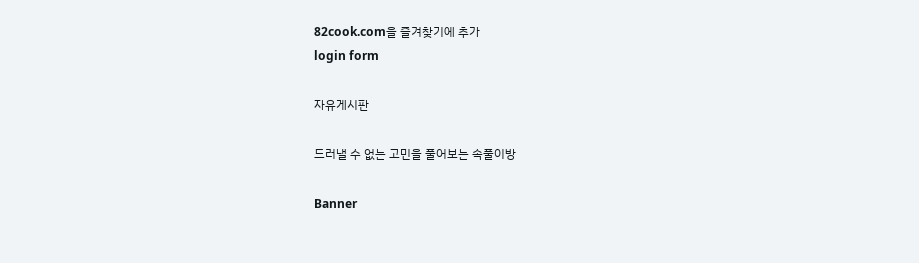82cook.com을 즐겨찾기에 추가
login form

자유게시판

드러낼 수 없는 고민을 풀어보는 속풀이방

Banner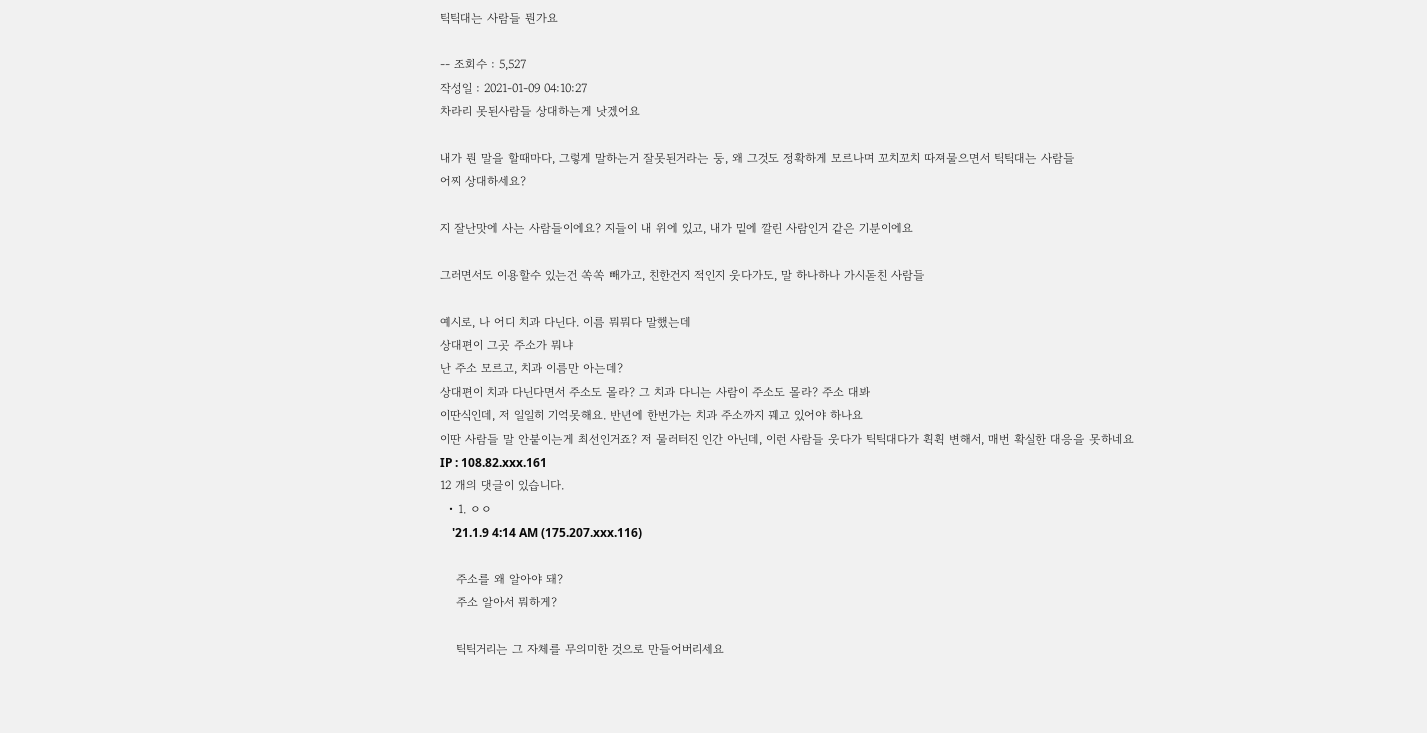틱틱대는 사람들 뭔가요

-- 조회수 : 5,527
작성일 : 2021-01-09 04:10:27
차라리 못된사람들 상대하는게 낫겠어요

내가 뭔 말을 할때마다, 그렇게 말하는거 잘못된거라는 둥, 왜 그것도 정확하게 모르나며 꼬치꼬치 따져물으면서 틱틱대는 사람들
어찌 상대하세요?

지 잘난맛에 사는 사람들이에요? 지들이 내 위에 있고, 내가 밑에 깔린 사람인거 같은 기분이에요

그러면서도 이용할수 있는건 쏙쏙 빼가고, 친한건지 적인지 웃다가도, 말 하나하나 가시돋친 사람들

예시로, 나 어디 치과 다닌다. 이름 뭐뭐다 말했는데
상대편이 그곳 주소가 뭐냐
난 주소 모르고, 치과 이름만 아는데?
상대편이 치과 다닌다면서 주소도 몰라? 그 치과 다니는 사람이 주소도 몰라? 주소 대봐
이딴식인데, 저 일일히 기억못해요. 반년에 한번가는 치과 주소까지 꿰고 있어야 하나요
이딴 사람들 말 안붙이는게 최선인거죠? 저 물러터진 인간 아닌데, 이런 사람들 웃다가 틱틱대다가 휙휙 변해서, 매번 확실한 대응을 못하네요
IP : 108.82.xxx.161
12 개의 댓글이 있습니다.
  • 1. ㅇㅇ
    '21.1.9 4:14 AM (175.207.xxx.116)

    주소를 왜 알아야 돼?
    주소 알아서 뭐하게?

    틱틱거리는 그 자체를 무의미한 것으로 만들어버리세요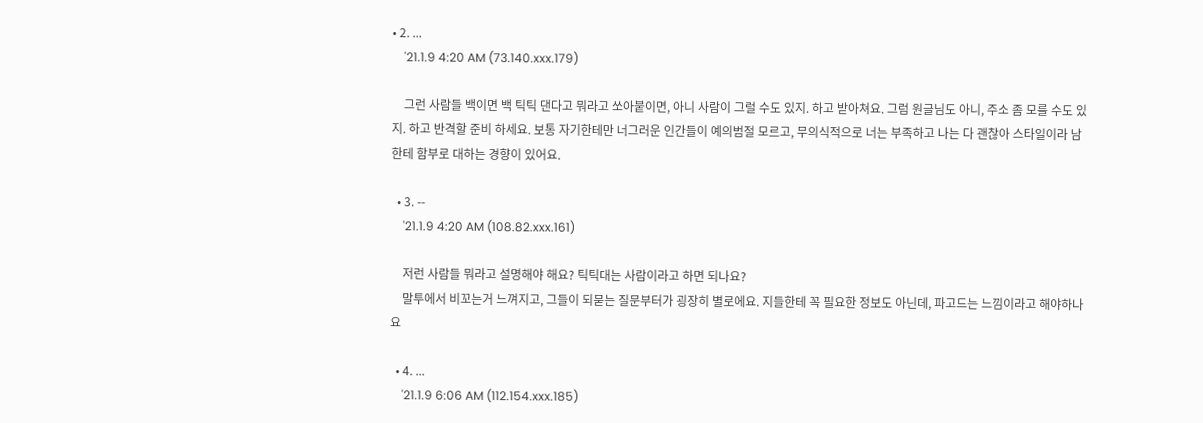• 2. ...
    '21.1.9 4:20 AM (73.140.xxx.179)

    그런 사람들 백이면 백 틱틱 댄다고 뭐라고 쏘아붙이면, 아니 사람이 그럴 수도 있지. 하고 받아쳐요. 그럼 원글님도 아니, 주소 좀 모를 수도 있지. 하고 반격할 준비 하세요. 보통 자기한테만 너그러운 인간들이 예의범절 모르고, 무의식적으로 너는 부족하고 나는 다 괜찮아 스타일이라 남한테 함부로 대하는 경향이 있어요.

  • 3. --
    '21.1.9 4:20 AM (108.82.xxx.161)

    저런 사람들 뭐라고 설명해야 해요? 틱틱대는 사람이라고 하면 되나요?
    말투에서 비꼬는거 느껴지고, 그들이 되묻는 질문부터가 굉장히 별로에요. 지들한테 꼭 필요한 정보도 아닌데, 파고드는 느낌이라고 해야하나요

  • 4. ...
    '21.1.9 6:06 AM (112.154.xxx.185)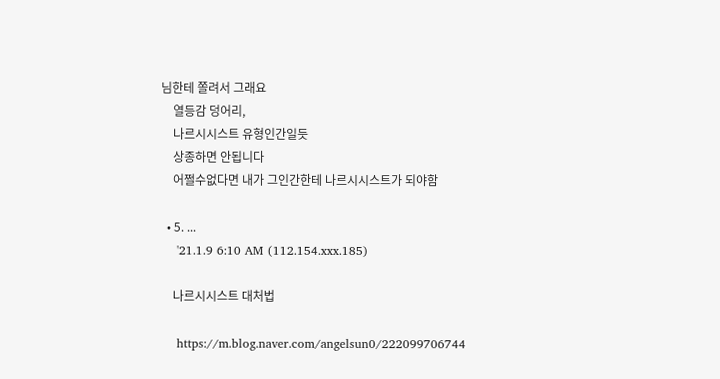님한테 쫄려서 그래요
    열등감 덩어리,
    나르시시스트 유형인간일듯
    상종하면 안됩니다
    어쩔수없다면 내가 그인간한테 나르시시스트가 되야함

  • 5. ...
    '21.1.9 6:10 AM (112.154.xxx.185)

    나르시시스트 대처법

    https://m.blog.naver.com/angelsun0/222099706744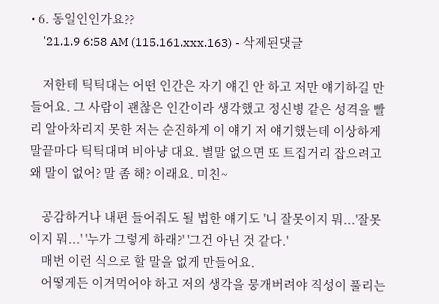• 6. 동일인인가요??
    '21.1.9 6:58 AM (115.161.xxx.163) - 삭제된댓글

    저한테 틱틱대는 어떤 인간은 자기 얘긴 안 하고 저만 얘기하길 만들어요. 그 사람이 괜찮은 인간이라 생각했고 정신병 같은 성격을 빨리 알아차리지 못한 저는 순진하게 이 얘기 저 얘기했는데 이상하게 말끝마다 틱틱대며 비아냥 대요. 별말 없으면 또 트집거리 잡으려고 왜 말이 없어? 말 좀 해? 이래요. 미친~

    공감하거나 내편 들어줘도 될 법한 얘기도 '니 잘못이지 뭐...'잘못이지 뭐...' '누가 그렇게 하래?' '그건 아닌 것 같다.'
    매번 이런 식으로 할 말을 없게 만들어요.
    어떻게든 이겨먹어야 하고 저의 생각을 뭉개버려야 직성이 풀리는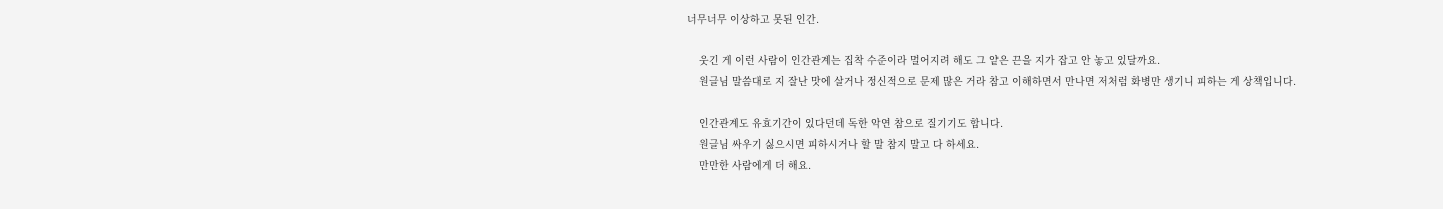너무너무 이상하고 못된 인간.

    웃긴 게 이런 사람이 인간관계는 집착 수준이라 멀어지려 해도 그 얕은 끈을 지가 잡고 안 놓고 있달까요.
    원글님 말씀대로 지 잘난 맛에 살거나 정신적으로 문제 많은 거라 참고 이해하면서 만나면 저처럼 화병만 생기니 피하는 게 상책입니다.

    인간관계도 유효기간이 있다던데 독한 악연 참으로 질기기도 합니다.
    원글님 싸우기 싫으시면 피하시거나 할 말 참지 말고 다 하세요.
    만만한 사람에게 더 해요.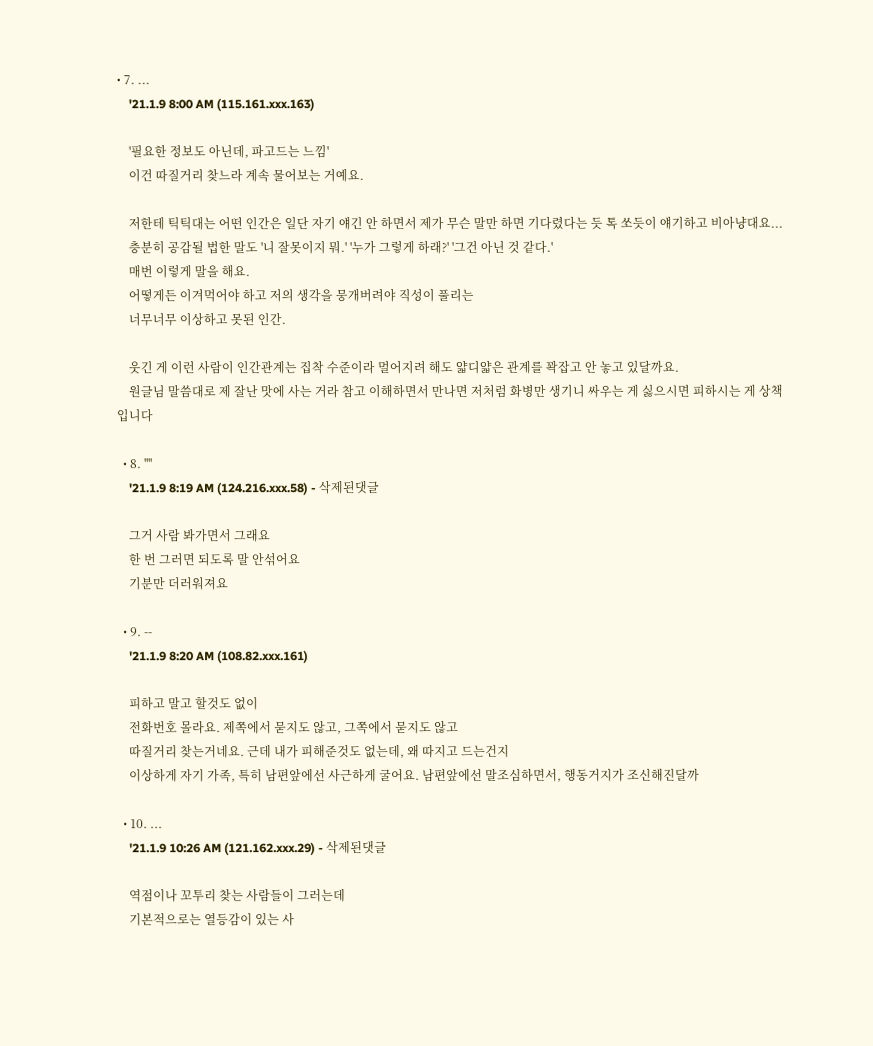• 7. ...
    '21.1.9 8:00 AM (115.161.xxx.163)

    '필요한 정보도 아닌데, 파고드는 느낌'
    이건 따질거리 찾느라 계속 물어보는 거예요.

    저한테 틱틱대는 어떤 인간은 일단 자기 얘긴 안 하면서 제가 무슨 말만 하면 기다렸다는 듯 톡 쏘듯이 얘기하고 비아냥대요...
    충분히 공감될 법한 말도 '니 잘못이지 뭐.' '누가 그렇게 하래?' '그건 아닌 것 같다.'
    매번 이렇게 말을 해요.
    어떻게든 이겨먹어야 하고 저의 생각을 뭉개버려야 직성이 풀리는
    너무너무 이상하고 못된 인간.

    웃긴 게 이런 사람이 인간관계는 집착 수준이라 멀어지려 해도 얇디얇은 관계를 꽉잡고 안 놓고 있달까요.
    원글님 말씀대로 제 잘난 맛에 사는 거라 참고 이해하면서 만나면 저처럼 화병만 생기니 싸우는 게 싫으시면 피하시는 게 상책입니다

  • 8. ''''
    '21.1.9 8:19 AM (124.216.xxx.58) - 삭제된댓글

    그거 사람 봐가면서 그래요
    한 번 그러면 되도록 말 안섞어요
    기분만 더러워져요

  • 9. --
    '21.1.9 8:20 AM (108.82.xxx.161)

    피하고 말고 할것도 없이
    전화번호 몰라요. 제쪽에서 묻지도 않고, 그쪽에서 묻지도 않고
    따질거리 찾는거네요. 근데 내가 피해준것도 없는데, 왜 따지고 드는건지
    이상하게 자기 가족, 특히 남편앞에선 사근하게 굴어요. 남편앞에선 말조심하면서, 행동거지가 조신해진달까

  • 10. ...
    '21.1.9 10:26 AM (121.162.xxx.29) - 삭제된댓글

    역점이나 꼬투리 찾는 사람들이 그러는데
    기본적으로는 열등감이 있는 사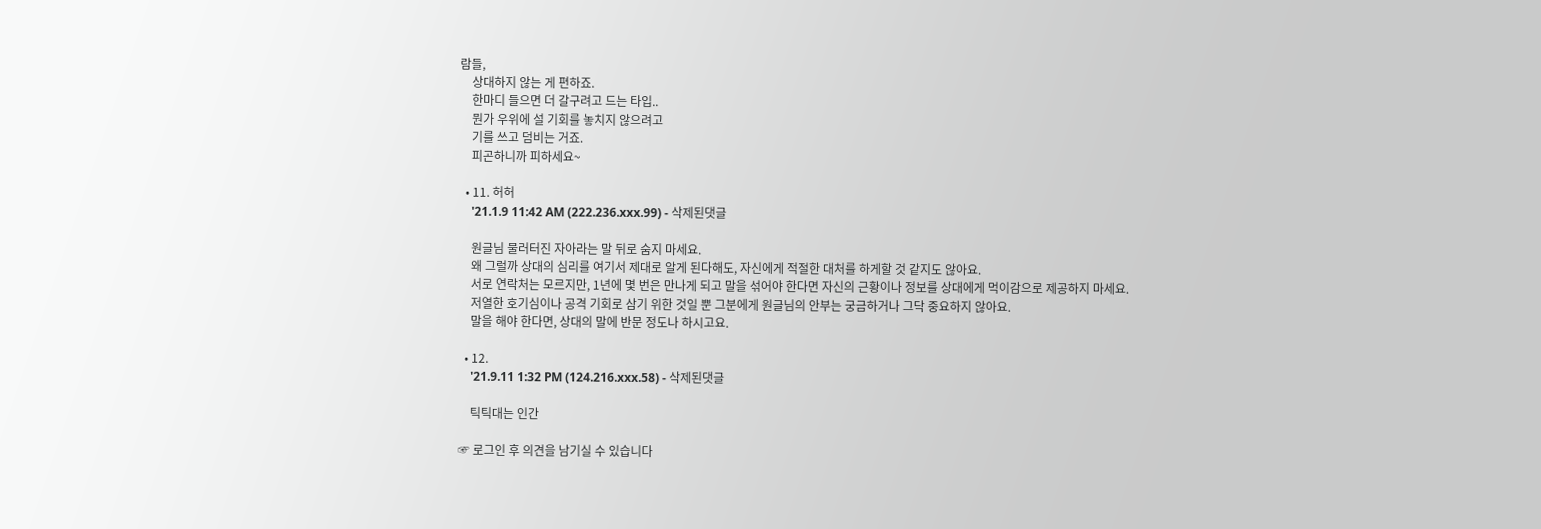람들,
    상대하지 않는 게 편하죠.
    한마디 들으면 더 갈구려고 드는 타입..
    뭔가 우위에 설 기회를 놓치지 않으려고
    기를 쓰고 덤비는 거죠.
    피곤하니까 피하세요~

  • 11. 허허
    '21.1.9 11:42 AM (222.236.xxx.99) - 삭제된댓글

    원글님 물러터진 자아라는 말 뒤로 숨지 마세요.
    왜 그럴까 상대의 심리를 여기서 제대로 알게 된다해도, 자신에게 적절한 대처를 하게할 것 같지도 않아요.
    서로 연락처는 모르지만, 1년에 몇 번은 만나게 되고 말을 섞어야 한다면 자신의 근황이나 정보를 상대에게 먹이감으로 제공하지 마세요.
    저열한 호기심이나 공격 기회로 삼기 위한 것일 뿐 그분에게 원글님의 안부는 궁금하거나 그닥 중요하지 않아요.
    말을 해야 한다면, 상대의 말에 반문 정도나 하시고요.

  • 12.
    '21.9.11 1:32 PM (124.216.xxx.58) - 삭제된댓글

    틱틱대는 인간

☞ 로그인 후 의견을 남기실 수 있습니다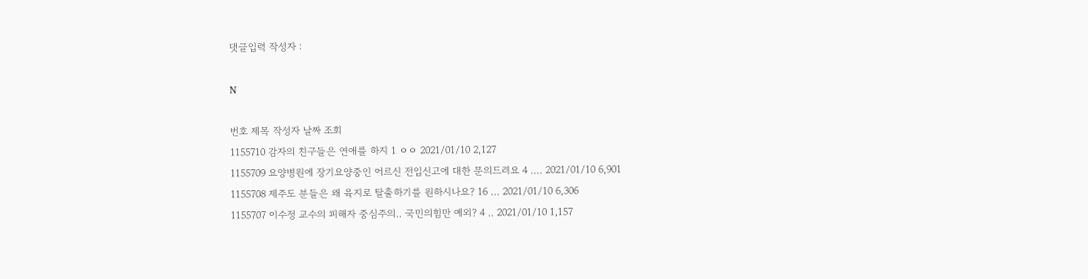댓글입력 작성자 :

N

번호 제목 작성자 날짜 조회
1155710 감자의 친구들은 연애를 하지 1 ㅇㅇ 2021/01/10 2,127
1155709 요양병원에 장기요양중인 어르신 전입신고에 대한 문의드려요 4 .... 2021/01/10 6,901
1155708 제주도 분들은 왜 육지로 탈출하기를 원하시나요? 16 ... 2021/01/10 6,306
1155707 이수정 교수의 피해자 중심주의.. 국민의힘만 예외? 4 .. 2021/01/10 1,157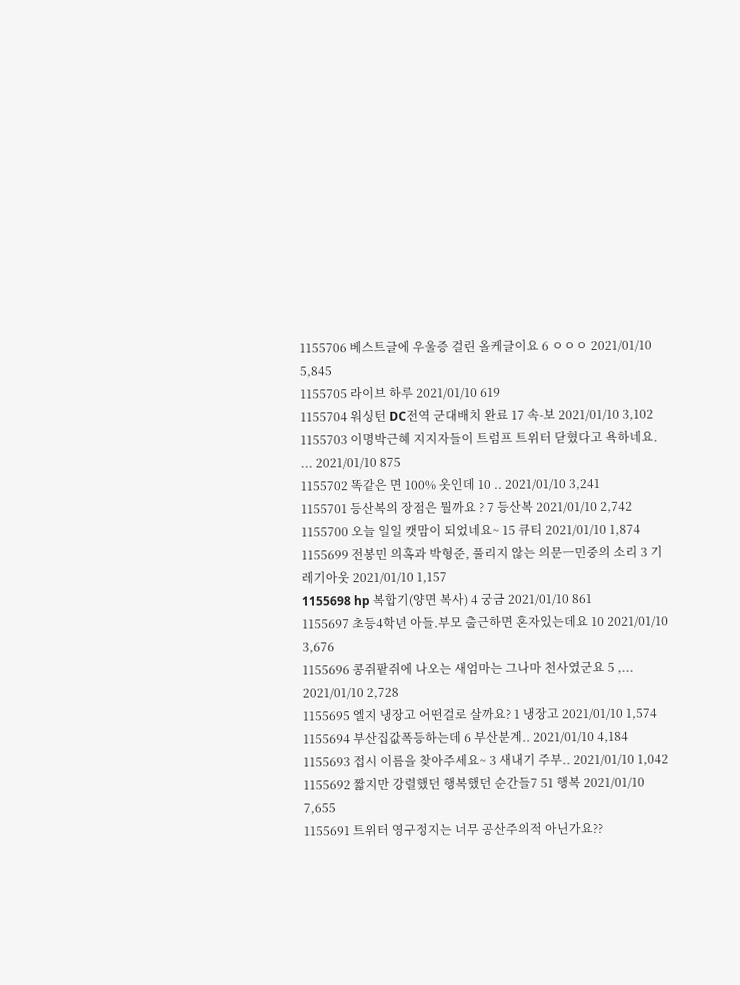1155706 베스트글에 우울증 걸린 올케글이요 6 ㅇㅇㅇ 2021/01/10 5,845
1155705 라이브 하루 2021/01/10 619
1155704 워싱턴 DC전역 군대배치 완료 17 속-보 2021/01/10 3,102
1155703 이명박근혜 지지자들이 트럼프 트위터 닫혔다고 욕하네요. ... 2021/01/10 875
1155702 똑같은 면 100% 옷인데 10 .. 2021/01/10 3,241
1155701 등산복의 장점은 뭘까요 ? 7 등산복 2021/01/10 2,742
1155700 오늘 일일 캣맘이 되었네요~ 15 큐티 2021/01/10 1,874
1155699 전봉민 의혹과 박형준, 풀리지 않는 의문ㅡ민중의 소리 3 기레기아웃 2021/01/10 1,157
1155698 hp 복합기(양면 복사) 4 궁금 2021/01/10 861
1155697 초등4학년 아들.부모 출근하면 혼자있는데요 10 2021/01/10 3,676
1155696 콩쥐팥쥐에 나오는 새엄마는 그나마 천사였군요 5 ,... 2021/01/10 2,728
1155695 엘지 냉장고 어떤걸로 살까요? 1 냉장고 2021/01/10 1,574
1155694 부산집값폭등하는데 6 부산분계.. 2021/01/10 4,184
1155693 접시 이름을 찾아주세요~ 3 새내기 주부.. 2021/01/10 1,042
1155692 짧지만 강렬했던 행복했던 순간들7 51 행복 2021/01/10 7,655
1155691 트위터 영구정지는 너무 공산주의적 아닌가요??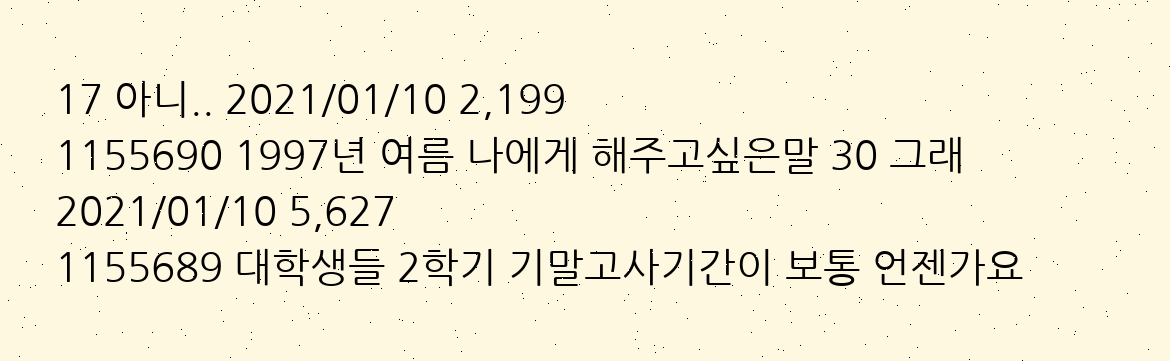17 아니.. 2021/01/10 2,199
1155690 1997년 여름 나에게 해주고싶은말 30 그래 2021/01/10 5,627
1155689 대학생들 2학기 기말고사기간이 보통 언젠가요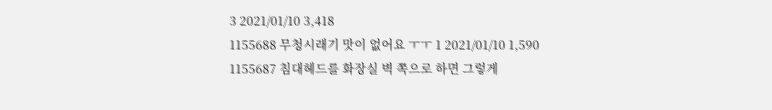3 2021/01/10 3,418
1155688 무청시래기 맛이 없어요 ㅜㅜ 1 2021/01/10 1,590
1155687 침대헤드를 화장실 벽 쪽으로 하면 그렇게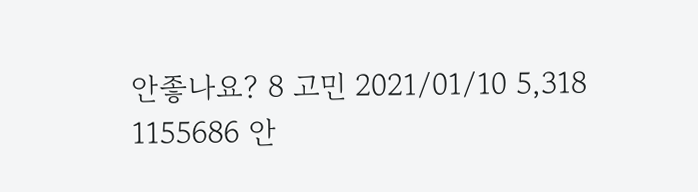안좋나요? 8 고민 2021/01/10 5,318
1155686 안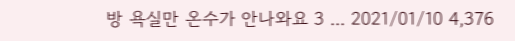방 욕실만 온수가 안나와요 3 ... 2021/01/10 4,376